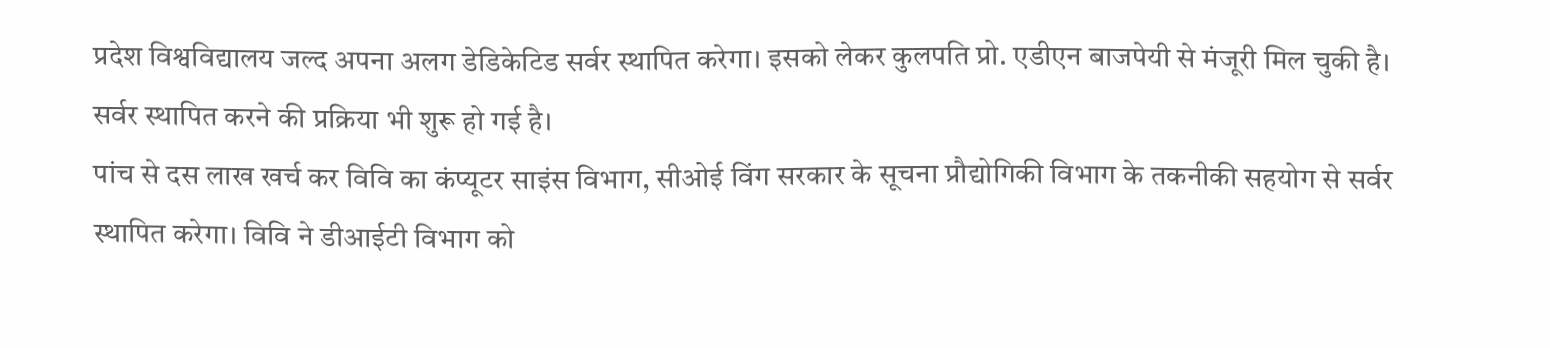प्रदेश विश्वविद्यालय जल्द अपना अलग डेडिकेटिड सर्वर स्थापित करेगा। इसको लेकर कुलपति प्रो. एडीएन बाजपेयी से मंजूरी मिल चुकी है। सर्वर स्थापित करने की प्रक्रिया भी शुरू हो गई है।
पांच से दस लाख खर्च कर विवि का कंप्यूटर साइंस विभाग, सीओई विंग सरकार के सूचना प्रौद्योगिकी विभाग के तकनीकी सहयोग से सर्वर स्थापित करेगा। विवि ने डीआईटी विभाग को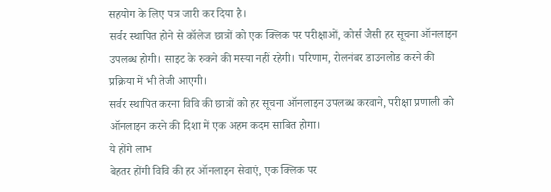सहयोग के लिए पत्र जारी कर दिया है।
सर्वर स्थापित होने से कॉलेज छात्रों को एक क्लिक पर परीक्षाओं, कोर्स जैसी हर सूचना ऑनलाइन उपलब्ध होगी। साइट के रुकने की मस्या नहीं रहेगी। परिणाम, रोलनंबर डाउनलोड करने की प्रक्रिया में भी तेजी आएगी।
सर्वर स्थापित करना विवि की छात्रों को हर सूचना ऑनलाइन उपलब्ध करवाने, परीक्षा प्रणाली को ऑनलाइन करने की दिशा में एक अहम कदम साबित होगा।
ये होंगे लाभ
बेहतर होंगी विवि की हर ऑनलाइन सेवाएं, एक क्लिक पर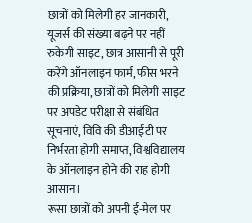छात्रों को मिलेगी हर जानकारी, यूजर्स की संख्या बढ़ने पर नहीं रुकेगी साइट, छात्र आसानी से पूरी करेंगे ऑनलाइन फार्म, फीस भरने की प्रक्रिया, छात्रों को मिलेगी साइट पर अपडेट परीक्षा से संबंधित सूचनाएं, विवि की डीआईटी पर निर्भरता होगी समाप्त, विश्वविद्यालय के ऑनलाइन होने की राह होगी आसान।
रूसा छात्रों को अपनी ई-मेल पर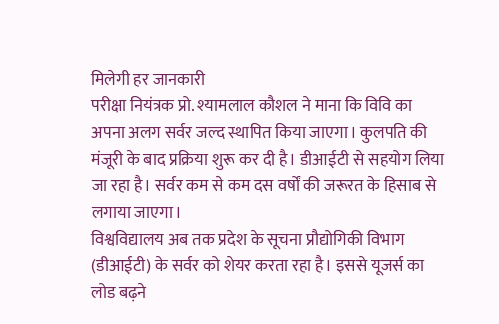मिलेगी हर जानकारी
परीक्षा नियंत्रक प्रो. श्यामलाल कौशल ने माना कि विवि का अपना अलग सर्वर जल्द स्थापित किया जाएगा। कुलपति की मंजूरी के बाद प्रक्रिया शुरू कर दी है। डीआईटी से सहयोग लिया जा रहा है। सर्वर कम से कम दस वर्षों की जरूरत के हिसाब से लगाया जाएगा।
विश्वविद्यालय अब तक प्रदेश के सूचना प्रौद्योगिकी विभाग (डीआईटी) के सर्वर को शेयर करता रहा है। इससे यूजर्स का लोड बढ़ने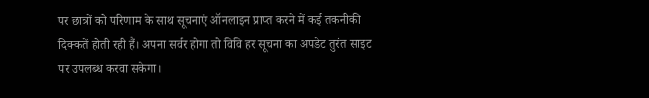पर छात्रों को परिणाम के साथ सूचनाएं ऑनलाइन प्राप्त करने में कई तकनीकी दिक्कतें होती रही हैं। अपना सर्वर होगा तो विवि हर सूचना का अपडेट तुरंत साइट पर उपलब्ध करवा सकेगा।